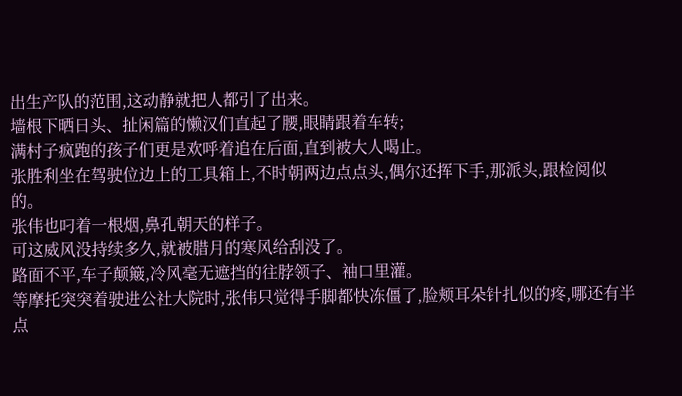出生产队的范围,这动静就把人都引了出来。
墙根下晒日头、扯闲篇的懒汉们直起了腰,眼睛跟着车转;
满村子疯跑的孩子们更是欢呼着追在后面,直到被大人喝止。
张胜利坐在驾驶位边上的工具箱上,不时朝两边点点头,偶尔还挥下手,那派头,跟检阅似的。
张伟也叼着一根烟,鼻孔朝天的样子。
可这威风没持续多久,就被腊月的寒风给刮没了。
路面不平,车子颠簸,冷风毫无遮挡的往脖领子、袖口里灌。
等摩托突突着驶进公社大院时,张伟只觉得手脚都快冻僵了,脸颊耳朵针扎似的疼,哪还有半点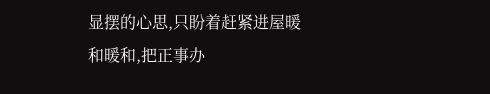显摆的心思,只盼着赶紧进屋暖和暖和,把正事办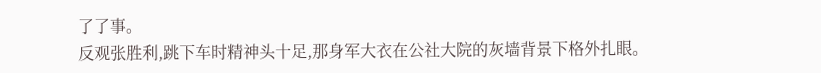了了事。
反观张胜利,跳下车时精神头十足,那身军大衣在公社大院的灰墙背景下格外扎眼。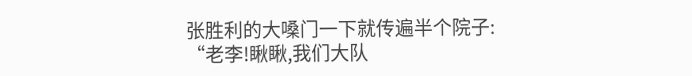张胜利的大嗓门一下就传遍半个院子:
“老李!瞅瞅,我们大队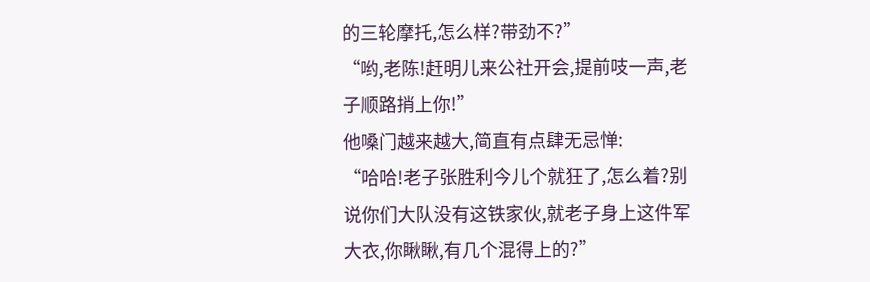的三轮摩托,怎么样?带劲不?”
“哟,老陈!赶明儿来公社开会,提前吱一声,老子顺路捎上你!”
他嗓门越来越大,简直有点肆无忌惮:
“哈哈!老子张胜利今儿个就狂了,怎么着?别说你们大队没有这铁家伙,就老子身上这件军大衣,你瞅瞅,有几个混得上的?”